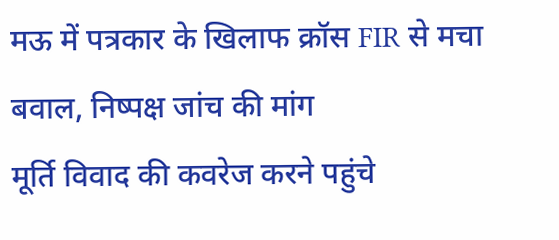मऊ में पत्रकार के खिलाफ क्रॉस FIR से मचा बवाल, निष्पक्ष जांच की मांग
मूर्ति विवाद की कवरेज करने पहुंचे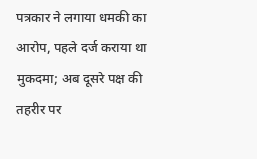पत्रकार ने लगाया धमकी का आरोप, पहले दर्ज कराया था मुकदमा; अब दूसरे पक्ष की तहरीर पर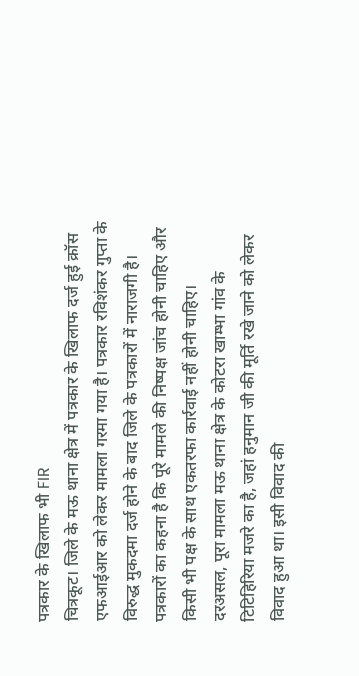पत्रकार के खिलाफ भी FIR
चित्रकूट। जिले के मऊ थाना क्षेत्र में पत्रकार के खिलाफ दर्ज हुई क्रॉस एफआईआर को लेकर मामला गरमा गया है। पत्रकार रविशंकर गुप्ता के विरुद्ध मुकदमा दर्ज होने के बाद जिले के पत्रकारों में नाराजगी है। पत्रकारों का कहना है कि पूरे मामले की निष्पक्ष जांच होनी चाहिए और किसी भी पक्ष के साथ एकतरफा कार्रवाई नहीं होनी चाहिए।
दरअसल, पूरा मामला मऊ थाना क्षेत्र के कोटरा खाम्भा गांव के टिटिहिरिया मजरे का है, जहां हनुमान जी की मूर्ति रखे जाने को लेकर विवाद हुआ था। इसी विवाद की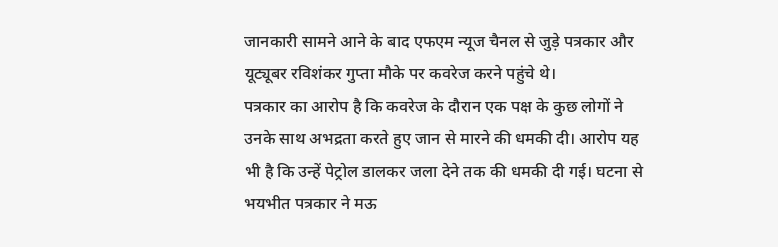जानकारी सामने आने के बाद एफएम न्यूज चैनल से जुड़े पत्रकार और यूट्यूबर रविशंकर गुप्ता मौके पर कवरेज करने पहुंचे थे।
पत्रकार का आरोप है कि कवरेज के दौरान एक पक्ष के कुछ लोगों ने उनके साथ अभद्रता करते हुए जान से मारने की धमकी दी। आरोप यह भी है कि उन्हें पेट्रोल डालकर जला देने तक की धमकी दी गई। घटना से भयभीत पत्रकार ने मऊ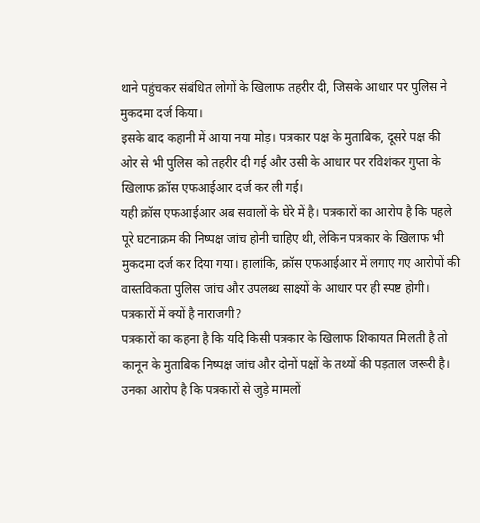थाने पहुंचकर संबंधित लोगों के खिलाफ तहरीर दी, जिसके आधार पर पुलिस ने मुकदमा दर्ज किया।
इसके बाद कहानी में आया नया मोड़। पत्रकार पक्ष के मुताबिक, दूसरे पक्ष की ओर से भी पुलिस को तहरीर दी गई और उसी के आधार पर रविशंकर गुप्ता के खिलाफ क्रॉस एफआईआर दर्ज कर ली गई।
यही क्रॉस एफआईआर अब सवालों के घेरे में है। पत्रकारों का आरोप है कि पहले पूरे घटनाक्रम की निष्पक्ष जांच होनी चाहिए थी, लेकिन पत्रकार के खिलाफ भी मुकदमा दर्ज कर दिया गया। हालांकि, क्रॉस एफआईआर में लगाए गए आरोपों की वास्तविकता पुलिस जांच और उपलब्ध साक्ष्यों के आधार पर ही स्पष्ट होगी।
पत्रकारों में क्यों है नाराजगी?
पत्रकारों का कहना है कि यदि किसी पत्रकार के खिलाफ शिकायत मिलती है तो कानून के मुताबिक निष्पक्ष जांच और दोनों पक्षों के तथ्यों की पड़ताल जरूरी है। उनका आरोप है कि पत्रकारों से जुड़े मामलों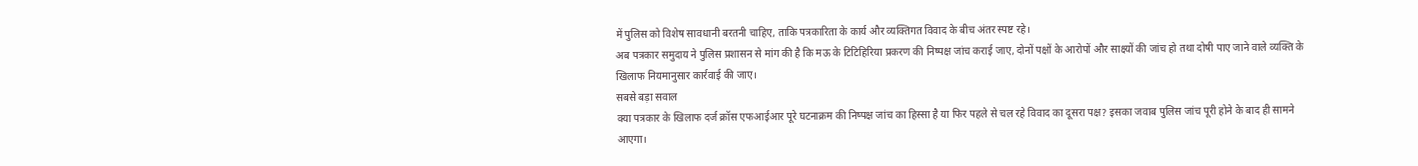में पुलिस को विशेष सावधानी बरतनी चाहिए, ताकि पत्रकारिता के कार्य और व्यक्तिगत विवाद के बीच अंतर स्पष्ट रहे।
अब पत्रकार समुदाय ने पुलिस प्रशासन से मांग की है कि मऊ के टिटिहिरिया प्रकरण की निष्पक्ष जांच कराई जाए, दोनों पक्षों के आरोपों और साक्ष्यों की जांच हो तथा दोषी पाए जाने वाले व्यक्ति के खिलाफ नियमानुसार कार्रवाई की जाए।
सबसे बड़ा सवाल
क्या पत्रकार के खिलाफ दर्ज क्रॉस एफआईआर पूरे घटनाक्रम की निष्पक्ष जांच का हिस्सा है या फिर पहले से चल रहे विवाद का दूसरा पक्ष? इसका जवाब पुलिस जांच पूरी होने के बाद ही सामने आएगा।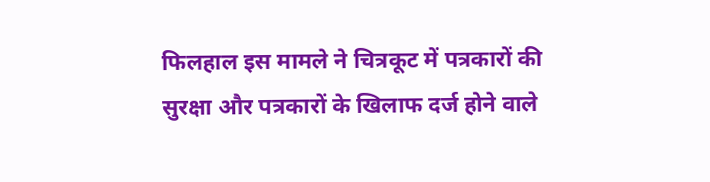फिलहाल इस मामले ने चित्रकूट में पत्रकारों की सुरक्षा और पत्रकारों के खिलाफ दर्ज होने वाले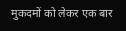मुकदमों को लेकर एक बार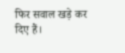फिर सवाल खड़े कर दिए हैं।